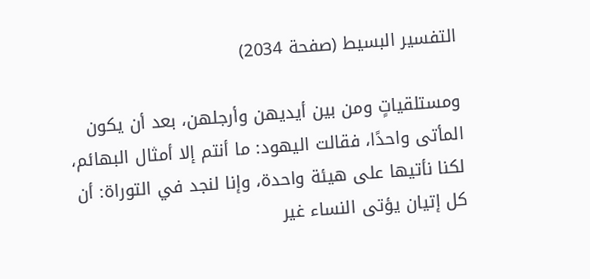التفسير البسيط (صفحة 2034)

ومستلقياتٍ ومن بين أيديهن وأرجلهن، بعد أن يكون المأتى واحدًا، فقالت اليهود: ما أنتم إلا أمثال البهائم، لكنا نأتيها على هيئة واحدة، وإنا لنجد في التوراة: أن كل إتيان يؤتى النساء غير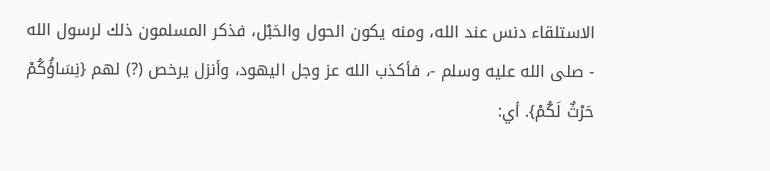الاستلقاء دنس عند الله، ومنه يكون الحول والحَبْل، فذكر المسلمون ذلك لرسول الله - صلى الله عليه وسلم -، فأكذب الله عز وجل اليهود، وأنزل يرخص (?) لهم {نِسَاؤُكُمْ حَرْثٌ لَكُمْ}. أي: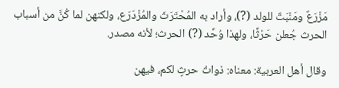مَزْرَعٌ ومَنْبَتٌ للولد (?)، وأراد به المُحْتَرَثَ والمُزْدَرَع، ولكنهن لما كُنَّ من أسباب الحرث جُعلن حَرْثًا، ولهذا وُحِّد (?) الحرث؛ لأنه مصدر.

وقال أهل العربية: معناه: ذواتُ حرثٍ لكم، فيهن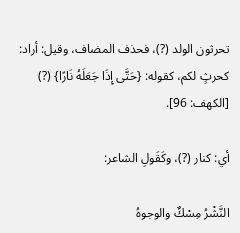تحرثون الولد (?)، فحذف المضاف، وقيل: أراد: كحرثٍ لكم، كقوله: {حَتَّى إِذَا جَعَلَهُ نَارًا} (?) [الكهف: 96].

أي: كنار (?)، وكَقَولِ الشاعر:

النَّشْرُ مِسْكٌ والوجوهُ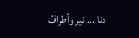دنا ... نير وأطرافُ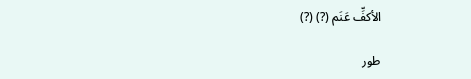الأكفِّ عَنَم (?) (?)

طور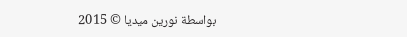بواسطة نورين ميديا © 2015